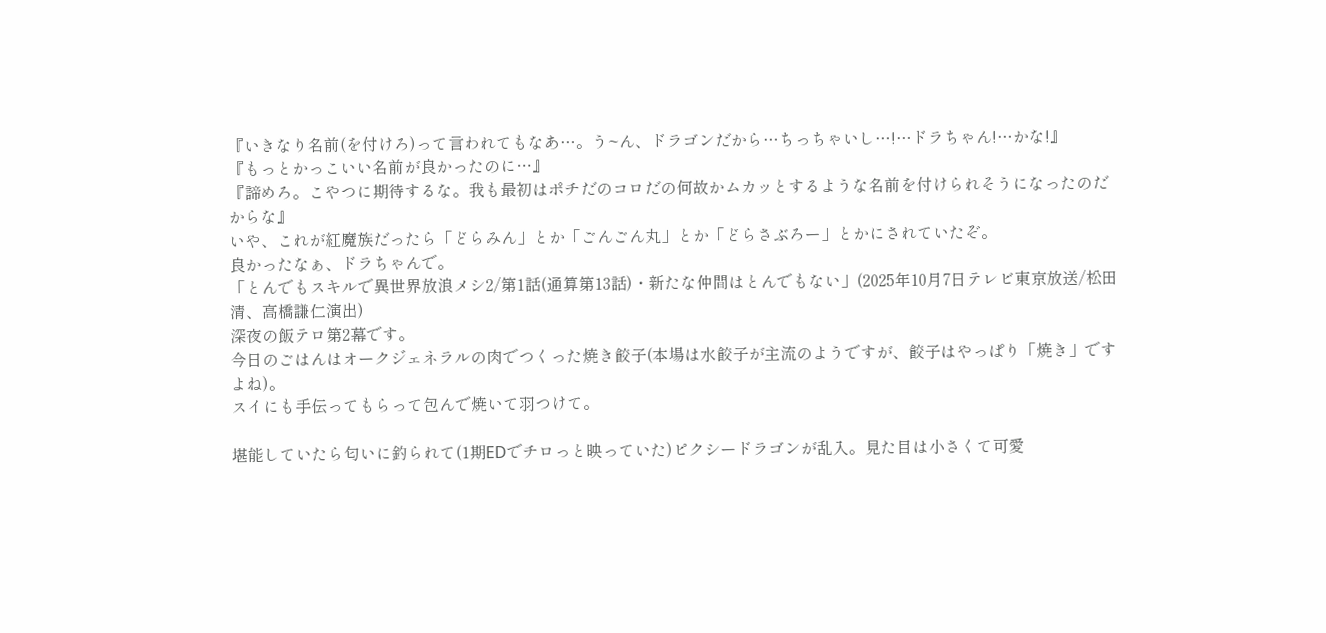『いきなり名前(を付けろ)って言われてもなあ…。う~ん、ドラゴンだから…ちっちゃいし…!…ドラちゃん!…かな!』
『もっとかっこいい名前が良かったのに…』
『諦めろ。こやつに期待するな。我も最初はポチだのコロだの何故かムカッとするような名前を付けられそうになったのだからな』
いや、これが紅魔族だったら「どらみん」とか「ごんごん丸」とか「どらさぶろー」とかにされていたぞ。
良かったなぁ、ドラちゃんで。
「とんでもスキルで異世界放浪メシ2/第1話(通算第13話)・新たな仲間はとんでもない」(2025年10月7日テレビ東京放送/松田清、高橋謙仁演出)
深夜の飯テロ第2幕です。
今日のごはんはオークジェネラルの肉でつくった焼き餃子(本場は水餃子が主流のようですが、餃子はやっぱり「焼き」ですよね)。
スイにも手伝ってもらって包んで焼いて羽つけて。

堪能していたら匂いに釣られて(1期EDでチロっと映っていた)ピクシードラゴンが乱入。見た目は小さくて可愛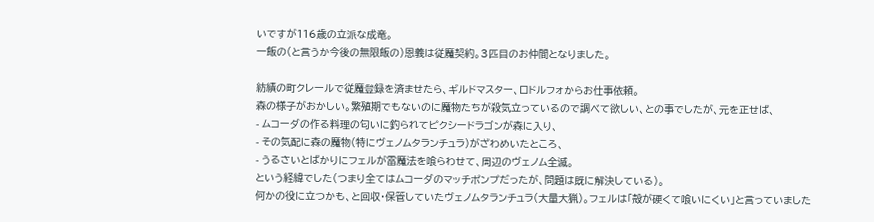いですが116歳の立派な成竜。
一飯の(と言うか今後の無限飯の)恩義は従魔契約。3匹目のお仲間となりました。

紡績の町クレールで従魔登録を済ませたら、ギルドマスター、ロドルフォからお仕事依頼。
森の様子がおかしい。繁殖期でもないのに魔物たちが殺気立っているので調べて欲しい、との事でしたが、元を正せば、
- ムコーダの作る料理の匂いに釣られてピクシードラゴンが森に入り、
- その気配に森の魔物(特にヴェノムタランチュラ)がざわめいたところ、
- うるさいとばかりにフェルが雷魔法を喰らわせて、周辺のヴェノム全滅。
という経緯でした(つまり全てはムコーダのマッチポンプだったが、問題は既に解決している)。
何かの役に立つかも、と回収・保管していたヴェノムタランチュラ(大量大猟)。フェルは「殻が硬くて喰いにくい」と言っていました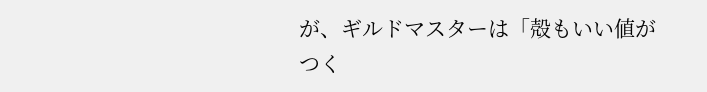が、ギルドマスターは「殻もいい値がつく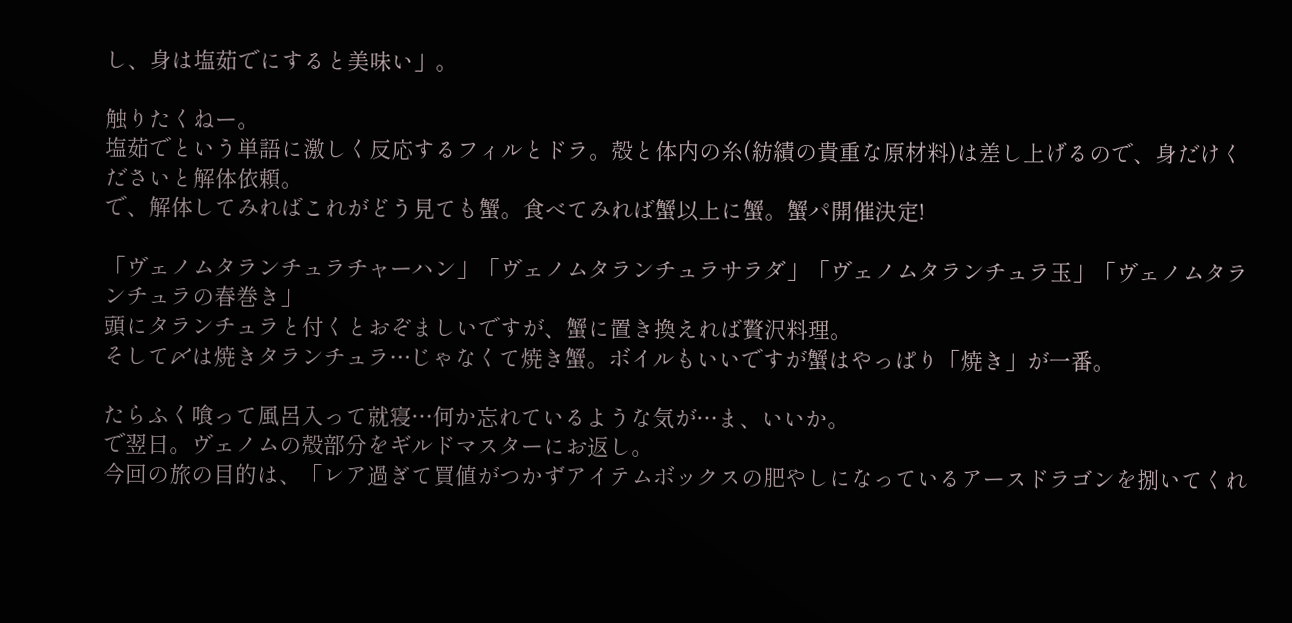し、身は塩茹でにすると美味い」。

触りたくねー。
塩茹でという単語に激しく反応するフィルとドラ。殻と体内の糸(紡績の貴重な原材料)は差し上げるので、身だけくださいと解体依頼。
で、解体してみればこれがどう見ても蟹。食べてみれば蟹以上に蟹。蟹パ開催決定!

「ヴェノムタランチュラチャーハン」「ヴェノムタランチュラサラダ」「ヴェノムタランチュラ玉」「ヴェノムタランチュラの春巻き」
頭にタランチュラと付くとおぞましいですが、蟹に置き換えれば贅沢料理。
そして〆は焼きタランチュラ…じゃなくて焼き蟹。ボイルもいいですが蟹はやっぱり「焼き」が一番。

たらふく喰って風呂入って就寝…何か忘れているような気が…ま、いいか。
で翌日。ヴェノムの殻部分をギルドマスターにお返し。
今回の旅の目的は、「レア過ぎて買値がつかずアイテムボックスの肥やしになっているアースドラゴンを捌いてくれ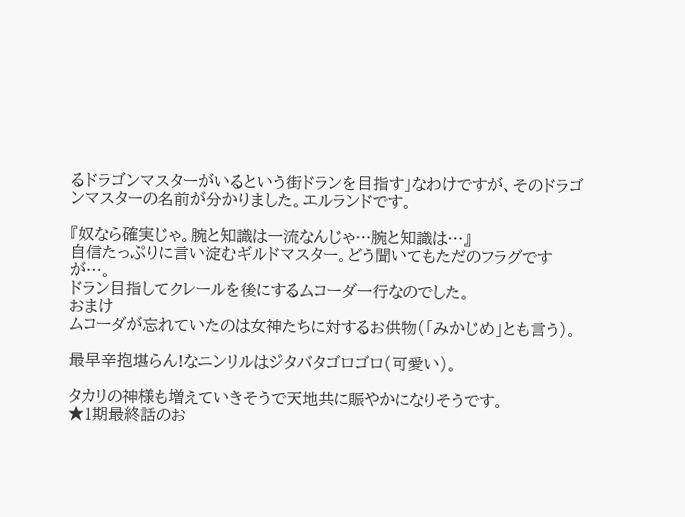るドラゴンマスターがいるという街ドランを目指す」なわけですが、そのドラゴンマスターの名前が分かりました。エルランドです。

『奴なら確実じゃ。腕と知識は一流なんじゃ…腕と知識は…』
自信たっぷりに言い淀むギルドマスター。どう聞いてもただのフラグですが…。
ドラン目指してクレールを後にするムコーダ一行なのでした。
おまけ
ムコーダが忘れていたのは女神たちに対するお供物(「みかじめ」とも言う)。

最早辛抱堪らん!なニンリルはジタバタゴロゴロ(可愛い)。

タカリの神様も増えていきそうで天地共に賑やかになりそうです。
★1期最終話のお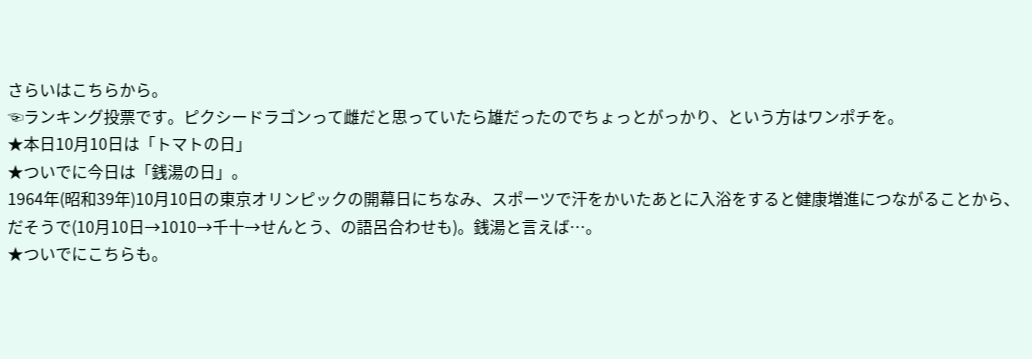さらいはこちらから。
☜ランキング投票です。ピクシードラゴンって雌だと思っていたら雄だったのでちょっとがっかり、という方はワンポチを。
★本日10月10日は「トマトの日」
★ついでに今日は「銭湯の日」。
1964年(昭和39年)10月10日の東京オリンピックの開幕日にちなみ、スポーツで汗をかいたあとに入浴をすると健康増進につながることから、だそうで(10月10日→1010→千十→せんとう、の語呂合わせも)。銭湯と言えば…。
★ついでにこちらも。